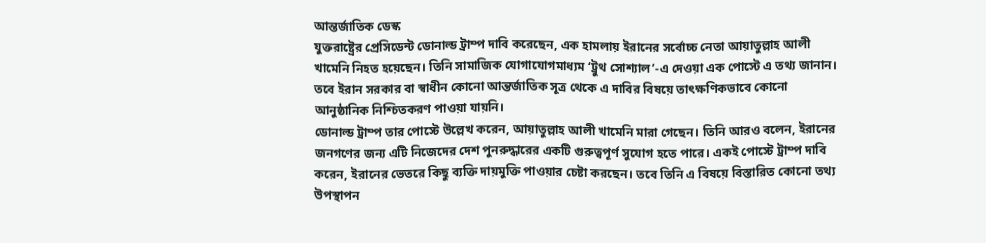আন্তর্জাতিক ডেস্ক
যুক্তরাষ্ট্রের প্রেসিডেন্ট ডোনাল্ড ট্রাম্প দাবি করেছেন, এক হামলায় ইরানের সর্বোচ্চ নেতা আয়াতুল্লাহ আলী খামেনি নিহত হয়েছেন। তিনি সামাজিক যোগাযোগমাধ্যম ‘ট্রুথ সোশ্যাল’-এ দেওয়া এক পোস্টে এ তথ্য জানান। তবে ইরান সরকার বা স্বাধীন কোনো আন্তর্জাতিক সূত্র থেকে এ দাবির বিষয়ে তাৎক্ষণিকভাবে কোনো আনুষ্ঠানিক নিশ্চিতকরণ পাওয়া যায়নি।
ডোনাল্ড ট্রাম্প তার পোস্টে উল্লেখ করেন, আয়াতুল্লাহ আলী খামেনি মারা গেছেন। তিনি আরও বলেন, ইরানের জনগণের জন্য এটি নিজেদের দেশ পুনরুদ্ধারের একটি গুরুত্বপূর্ণ সুযোগ হতে পারে। একই পোস্টে ট্রাম্প দাবি করেন, ইরানের ভেতরে কিছু ব্যক্তি দায়মুক্তি পাওয়ার চেষ্টা করছেন। তবে তিনি এ বিষয়ে বিস্তারিত কোনো তথ্য উপস্থাপন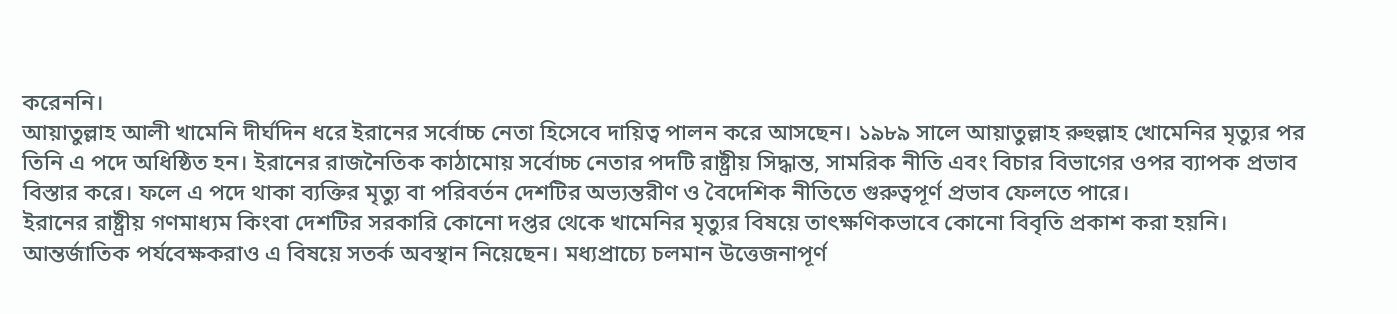করেননি।
আয়াতুল্লাহ আলী খামেনি দীর্ঘদিন ধরে ইরানের সর্বোচ্চ নেতা হিসেবে দায়িত্ব পালন করে আসছেন। ১৯৮৯ সালে আয়াতুল্লাহ রুহুল্লাহ খোমেনির মৃত্যুর পর তিনি এ পদে অধিষ্ঠিত হন। ইরানের রাজনৈতিক কাঠামোয় সর্বোচ্চ নেতার পদটি রাষ্ট্রীয় সিদ্ধান্ত, সামরিক নীতি এবং বিচার বিভাগের ওপর ব্যাপক প্রভাব বিস্তার করে। ফলে এ পদে থাকা ব্যক্তির মৃত্যু বা পরিবর্তন দেশটির অভ্যন্তরীণ ও বৈদেশিক নীতিতে গুরুত্বপূর্ণ প্রভাব ফেলতে পারে।
ইরানের রাষ্ট্রীয় গণমাধ্যম কিংবা দেশটির সরকারি কোনো দপ্তর থেকে খামেনির মৃত্যুর বিষয়ে তাৎক্ষণিকভাবে কোনো বিবৃতি প্রকাশ করা হয়নি। আন্তর্জাতিক পর্যবেক্ষকরাও এ বিষয়ে সতর্ক অবস্থান নিয়েছেন। মধ্যপ্রাচ্যে চলমান উত্তেজনাপূর্ণ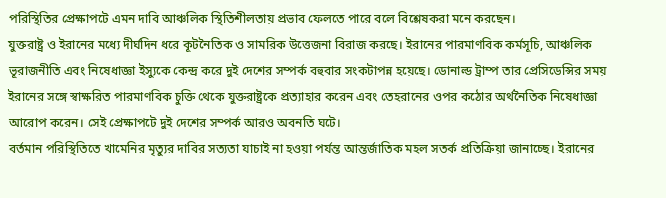পরিস্থিতির প্রেক্ষাপটে এমন দাবি আঞ্চলিক স্থিতিশীলতায় প্রভাব ফেলতে পারে বলে বিশ্লেষকরা মনে করছেন।
যুক্তরাষ্ট্র ও ইরানের মধ্যে দীর্ঘদিন ধরে কূটনৈতিক ও সামরিক উত্তেজনা বিরাজ করছে। ইরানের পারমাণবিক কর্মসূচি, আঞ্চলিক ভূরাজনীতি এবং নিষেধাজ্ঞা ইস্যুকে কেন্দ্র করে দুই দেশের সম্পর্ক বহুবার সংকটাপন্ন হয়েছে। ডোনাল্ড ট্রাম্প তার প্রেসিডেন্সির সময় ইরানের সঙ্গে স্বাক্ষরিত পারমাণবিক চুক্তি থেকে যুক্তরাষ্ট্রকে প্রত্যাহার করেন এবং তেহরানের ওপর কঠোর অর্থনৈতিক নিষেধাজ্ঞা আরোপ করেন। সেই প্রেক্ষাপটে দুই দেশের সম্পর্ক আরও অবনতি ঘটে।
বর্তমান পরিস্থিতিতে খামেনির মৃত্যুর দাবির সত্যতা যাচাই না হওয়া পর্যন্ত আন্তর্জাতিক মহল সতর্ক প্রতিক্রিয়া জানাচ্ছে। ইরানের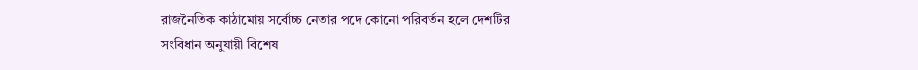রাজনৈতিক কাঠামোয় সর্বোচ্চ নেতার পদে কোনো পরিবর্তন হলে দেশটির সংবিধান অনুযায়ী বিশেষ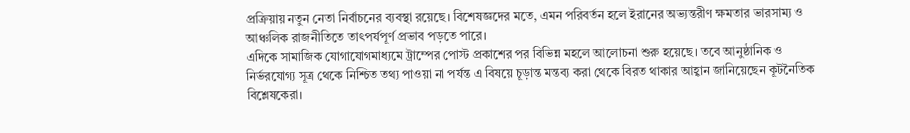প্রক্রিয়ায় নতুন নেতা নির্বাচনের ব্যবস্থা রয়েছে। বিশেষজ্ঞদের মতে, এমন পরিবর্তন হলে ইরানের অভ্যন্তরীণ ক্ষমতার ভারসাম্য ও আঞ্চলিক রাজনীতিতে তাৎপর্যপূর্ণ প্রভাব পড়তে পারে।
এদিকে সামাজিক যোগাযোগমাধ্যমে ট্রাম্পের পোস্ট প্রকাশের পর বিভিন্ন মহলে আলোচনা শুরু হয়েছে। তবে আনুষ্ঠানিক ও নির্ভরযোগ্য সূত্র থেকে নিশ্চিত তথ্য পাওয়া না পর্যন্ত এ বিষয়ে চূড়ান্ত মন্তব্য করা থেকে বিরত থাকার আহ্বান জানিয়েছেন কূটনৈতিক বিশ্লেষকেরা।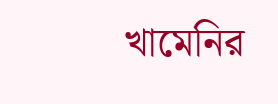খামেনির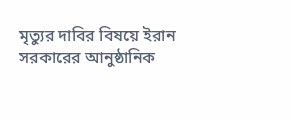মৃত্যুর দাবির বিষয়ে ইরান সরকারের আনুষ্ঠানিক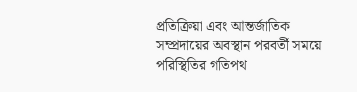প্রতিক্রিয়া এবং আন্তর্জাতিক সম্প্রদায়ের অবস্থান পরবর্তী সময়ে পরিস্থিতির গতিপথ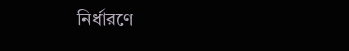নির্ধারণে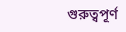গুরুত্বপূর্ণ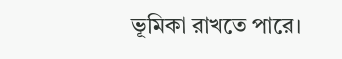ভূমিকা রাখতে পারে।